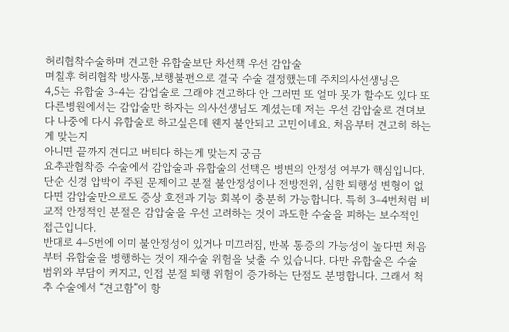허리협착수술하며 견고한 유합술보단 차선책 우선 감압술
며칠후 허리협착 방사통,보행불편으로 결국 수술 결정했는데 주치의사선생닝은
4,5는 유합술 3-4는 감업술로 그래야 견고하다 안 그러면 또 얼마 못가 할수도 있다 또 다른병원에서는 감압술만 하자는 의사선생님도 계셨는데 저는 우선 감압술로 견뎌보다 나중에 다시 유합술로 하고싶은데 웬지 불안되고 고민이네요. 처음부터 견고히 하는게 맞는지
아니면 끝까지 견디고 버티다 하는게 맞는지 궁금
요추관협착증 수술에서 감압술과 유합술의 선택은 병변의 안정성 여부가 핵심입니다. 단순 신경 압박이 주된 문제이고 분절 불안정성이나 전방전위, 심한 퇴행성 변형이 없다면 감압술만으로도 증상 호전과 기능 회복이 충분히 가능합니다. 특히 3–4번처럼 비교적 안정적인 분절은 감압술을 우선 고려하는 것이 과도한 수술을 피하는 보수적인 접근입니다.
반대로 4–5번에 이미 불안정성이 있거나 미끄러짐, 반복 통증의 가능성이 높다면 처음부터 유합술을 병행하는 것이 재수술 위험을 낮출 수 있습니다. 다만 유합술은 수술 범위와 부담이 커지고, 인접 분절 퇴행 위험이 증가하는 단점도 분명합니다. 그래서 척추 수술에서 “견고함”이 항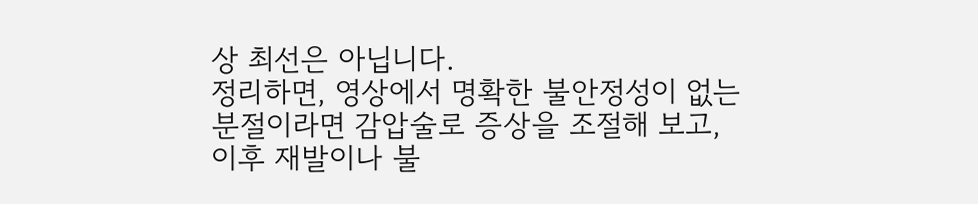상 최선은 아닙니다.
정리하면, 영상에서 명확한 불안정성이 없는 분절이라면 감압술로 증상을 조절해 보고, 이후 재발이나 불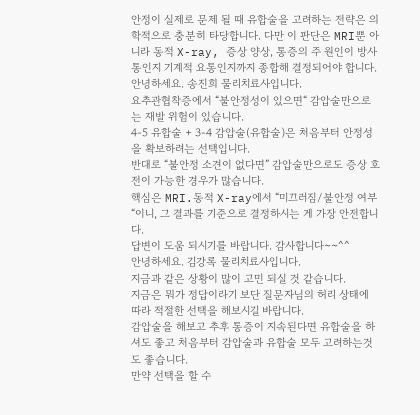안정이 실제로 문제 될 때 유합술을 고려하는 전략은 의학적으로 충분히 타당합니다. 다만 이 판단은 MRI뿐 아니라 동적 X-ray, 증상 양상, 통증의 주 원인이 방사통인지 기계적 요통인지까지 종합해 결정되어야 합니다.
안녕하세요. 송진희 물리치료사입니다.
요추관협착증에서 “불안정성이 있으면“ 감압술만으로는 재발 위험이 있습니다.
4-5 유합술 + 3-4 감압술(유합술)은 처음부터 안정성을 확보하려는 선택입니다.
반대로 “불안정 소견이 없다면” 감압술만으로도 증상 호전이 가능한 경우가 많습니다.
핵심은 MRI.동적 X-ray에서 “미끄러짐/불안정 여부“이니, 그 결과를 기준으로 결정하시는 게 가장 안전합니다.
답변이 도움 되시기를 바랍니다. 감사합니다~~^^
안녕하세요. 김강록 물리치료사입니다.
지금과 같은 상황이 많이 고민 되실 것 같습니다.
지금은 뭐가 정답이라기 보단 질문자님의 허리 상태에 따라 적절한 선택을 해보시길 바랍니다.
감압술을 해보고 추후 통증이 지속된다면 유합술을 하셔도 좋고 처음부터 감압술과 유합술 모두 고려하는것도 좋습니다.
만약 선택을 할 수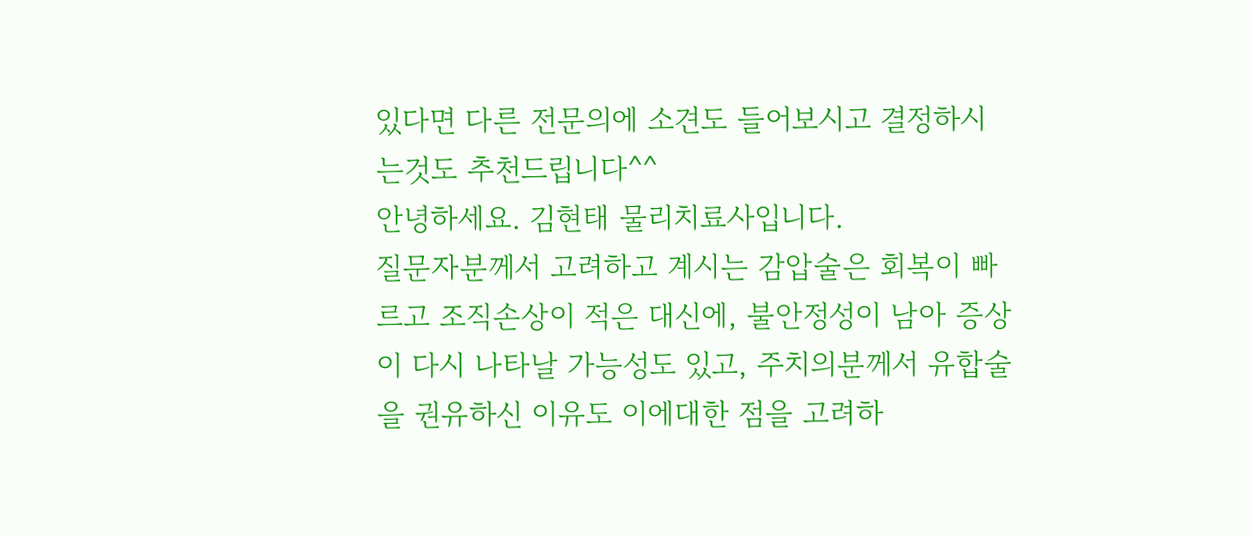있다면 다른 전문의에 소견도 들어보시고 결정하시는것도 추천드립니다^^
안녕하세요. 김현태 물리치료사입니다.
질문자분께서 고려하고 계시는 감압술은 회복이 빠르고 조직손상이 적은 대신에, 불안정성이 남아 증상이 다시 나타날 가능성도 있고, 주치의분께서 유합술을 권유하신 이유도 이에대한 점을 고려하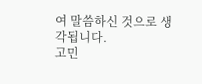여 말씀하신 것으로 생각됩니다.
고민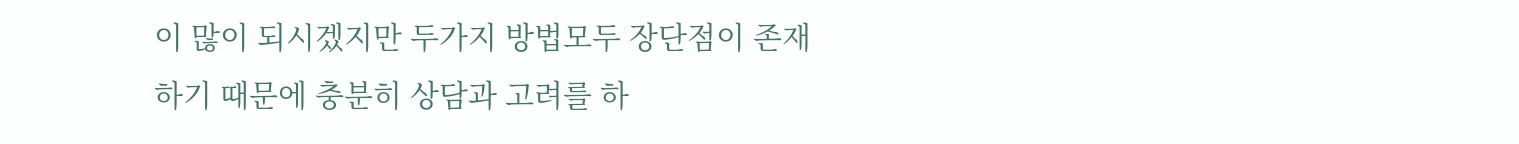이 많이 되시겠지만 두가지 방법모두 장단점이 존재하기 때문에 충분히 상담과 고려를 하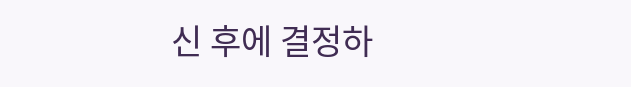신 후에 결정하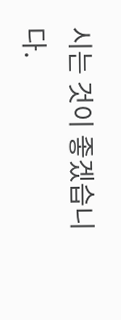시는 것이 좋겠습니다.